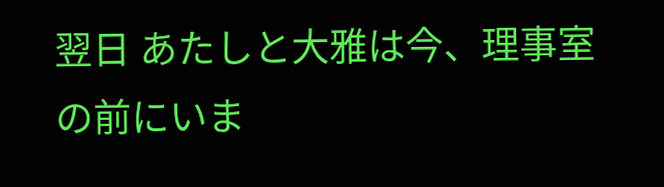翌日 あたしと大雅は今、理事室の前にいま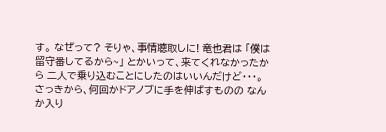す。 なぜって? そりゃ、事情聴取しに! 竜也君は 「僕は留守番してるから~」 とかいって、来てくれなかったから 二人で乗り込むことにしたのはいいんだけど・・・。 さっきから、何回かドアノブに手を伸ばすものの なんか入り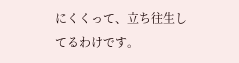にくくって、立ち往生してるわけです。